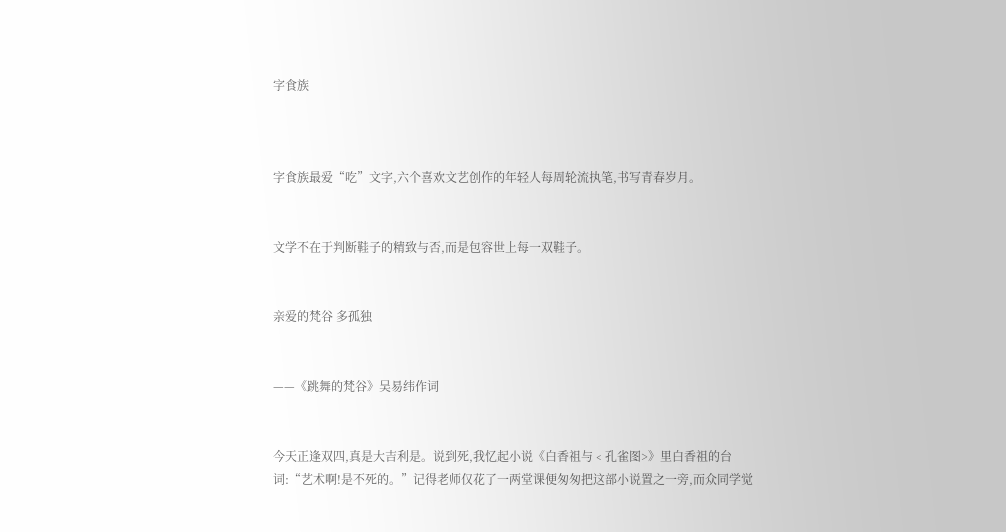字食族



字食族最爱“吃”文字,六个喜欢文艺创作的年轻人每周轮流执笔,书写青春岁月。


文学不在于判断鞋子的精致与否,而是包容世上每一双鞋子。


亲爱的梵谷 多孤独


——《跳舞的梵谷》吴易纬作词


今天正逢双四,真是大吉利是。说到死,我忆起小说《白香祖与﹤孔雀图>》里白香祖的台词:“艺术啊!是不死的。”记得老师仅花了一两堂课便匆匆把这部小说置之一旁,而众同学觉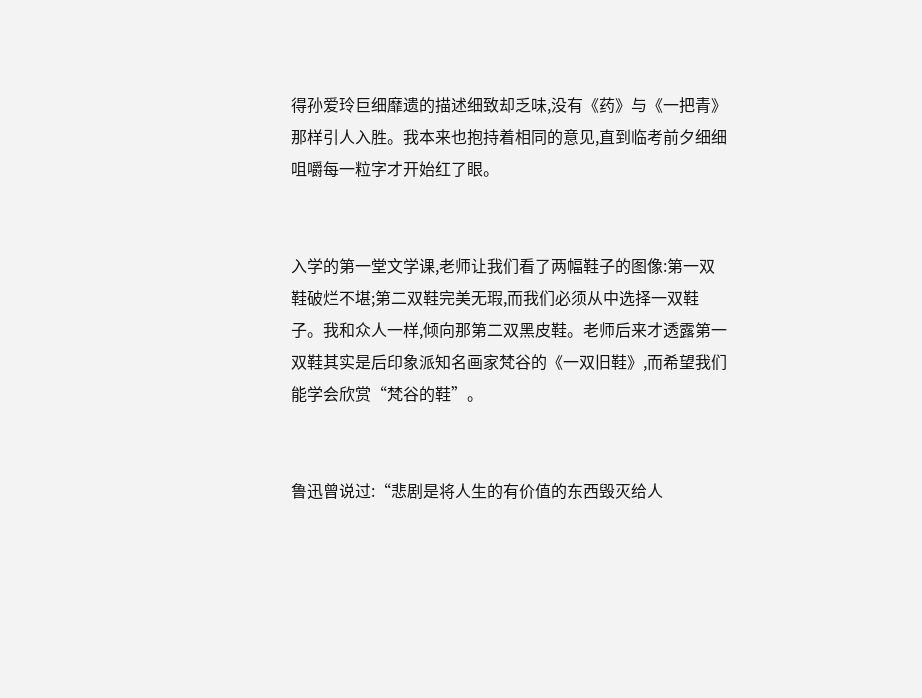得孙爱玲巨细靡遗的描述细致却乏味,没有《药》与《一把青》那样引人入胜。我本来也抱持着相同的意见,直到临考前夕细细咀嚼每一粒字才开始红了眼。


入学的第一堂文学课,老师让我们看了两幅鞋子的图像:第一双鞋破烂不堪;第二双鞋完美无瑕,而我们必须从中选择一双鞋子。我和众人一样,倾向那第二双黑皮鞋。老师后来才透露第一双鞋其实是后印象派知名画家梵谷的《一双旧鞋》,而希望我们能学会欣赏“梵谷的鞋”。


鲁迅曾说过:“悲剧是将人生的有价值的东西毁灭给人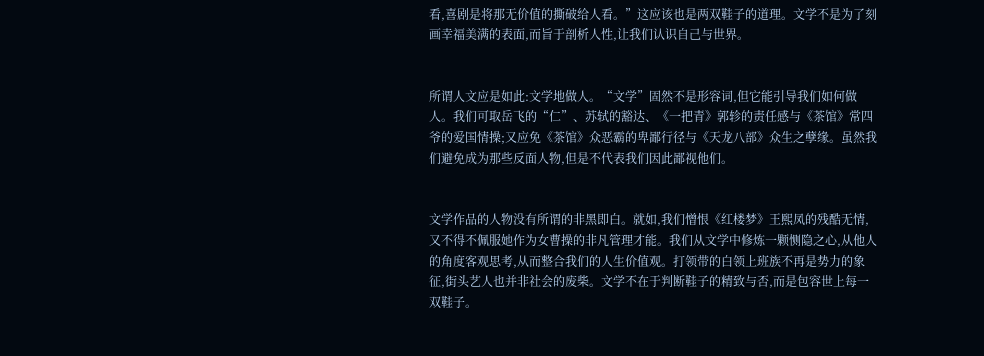看,喜剧是将那无价值的撕破给人看。”这应该也是两双鞋子的道理。文学不是为了刻画幸福美满的表面,而旨于剖析人性,让我们认识自己与世界。


所谓人文应是如此:文学地做人。“文学”固然不是形容词,但它能引导我们如何做人。我们可取岳飞的“仁”、苏轼的豁达、《一把青》郭轸的责任感与《茶馆》常四爷的爱国情操;又应免《茶馆》众恶霸的卑鄙行径与《天龙八部》众生之孽缘。虽然我们避免成为那些反面人物,但是不代表我们因此鄙视他们。


文学作品的人物没有所谓的非黑即白。就如,我们憎恨《红楼梦》王熙凤的残酷无情,又不得不佩服她作为女曹操的非凡管理才能。我们从文学中修炼一颗恻隐之心,从他人的角度客观思考,从而整合我们的人生价值观。打领带的白领上班族不再是势力的象征,街头艺人也并非社会的废柴。文学不在于判断鞋子的精致与否,而是包容世上每一双鞋子。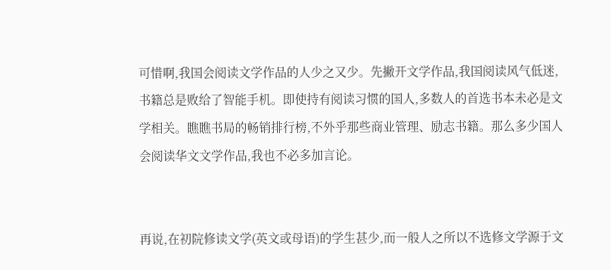可惜啊,我国会阅读文学作品的人少之又少。先撇开文学作品,我国阅读风气低迷,书籍总是败给了智能手机。即使持有阅读习惯的国人,多数人的首选书本未必是文学相关。瞧瞧书局的畅销排行榜,不外乎那些商业管理、励志书籍。那么多少国人会阅读华文文学作品,我也不必多加言论。


再说,在初院修读文学(英文或母语)的学生甚少,而一般人之所以不选修文学源于文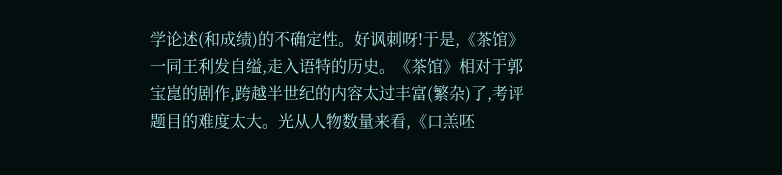学论述(和成绩)的不确定性。好讽刺呀!于是,《茶馆》一同王利发自缢,走入语特的历史。《茶馆》相对于郭宝崑的剧作,跨越半世纪的内容太过丰富(繁杂)了,考评题目的难度太大。光从人物数量来看,《口羔呸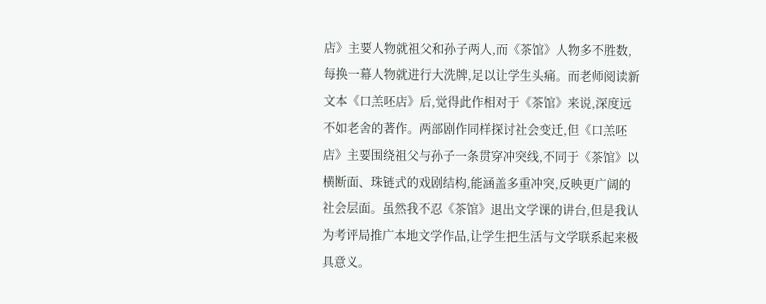店》主要人物就祖父和孙子两人,而《茶馆》人物多不胜数,每换一幕人物就进行大洗牌,足以让学生头痛。而老师阅读新文本《口羔呸店》后,觉得此作相对于《茶馆》来说,深度远不如老舍的著作。两部剧作同样探讨社会变迁,但《口羔呸店》主要围绕祖父与孙子一条贯穿冲突线,不同于《茶馆》以横断面、珠链式的戏剧结构,能涵盖多重冲突,反映更广阔的社会层面。虽然我不忍《茶馆》退出文学课的讲台,但是我认为考评局推广本地文学作品,让学生把生活与文学联系起来极具意义。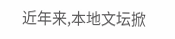近年来,本地文坛掀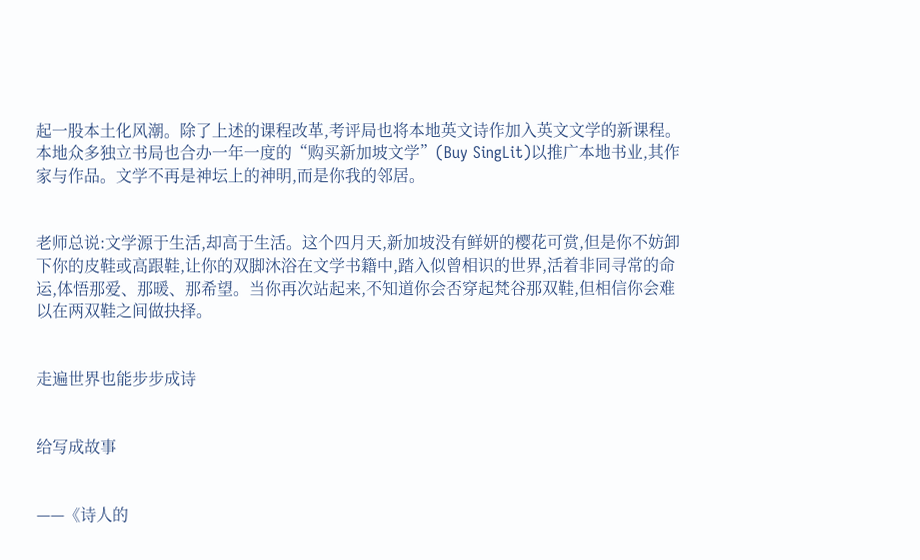起一股本土化风潮。除了上述的课程改革,考评局也将本地英文诗作加入英文文学的新课程。本地众多独立书局也合办一年一度的“购买新加坡文学”(Buy SingLit)以推广本地书业,其作家与作品。文学不再是神坛上的神明,而是你我的邻居。


老师总说:文学源于生活,却高于生活。这个四月天,新加坡没有鲜妍的樱花可赏,但是你不妨卸下你的皮鞋或高跟鞋,让你的双脚沐浴在文学书籍中,踏入似曾相识的世界,活着非同寻常的命运,体悟那爱、那暖、那希望。当你再次站起来,不知道你会否穿起梵谷那双鞋,但相信你会难以在两双鞋之间做抉择。


走遍世界也能步步成诗


给写成故事


——《诗人的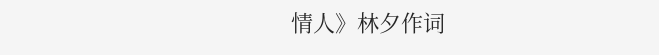情人》林夕作词